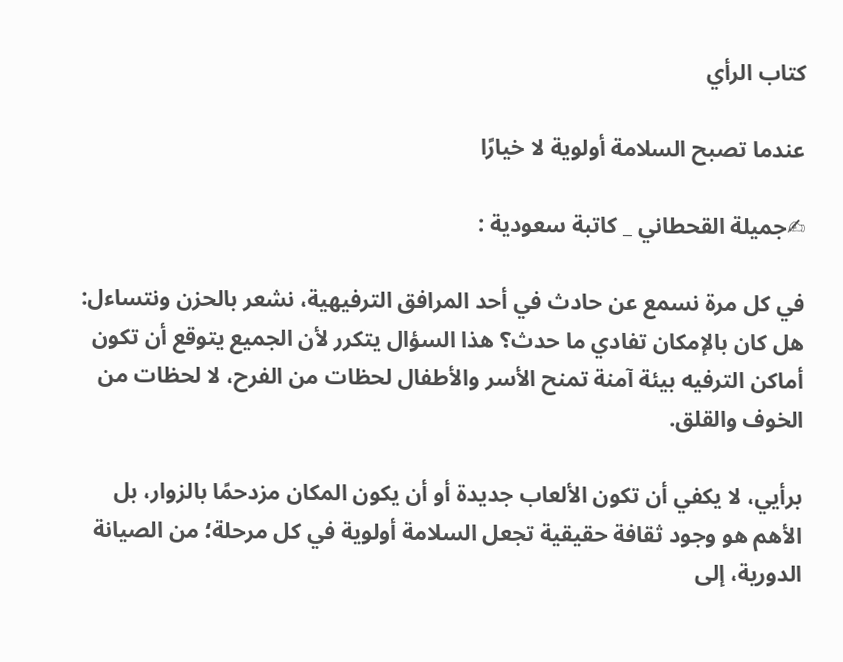كتاب الرأي

عندما تصبح السلامة أولوية لا خيارًا

✍جميلة القحطاني _ كاتبة سعودية :

في كل مرة نسمع عن حادث في أحد المرافق الترفيهية، نشعر بالحزن ونتساءل: هل كان بالإمكان تفادي ما حدث؟ هذا السؤال يتكرر لأن الجميع يتوقع أن تكون أماكن الترفيه بيئة آمنة تمنح الأسر والأطفال لحظات من الفرح، لا لحظات من الخوف والقلق.

برأيي، لا يكفي أن تكون الألعاب جديدة أو أن يكون المكان مزدحمًا بالزوار، بل الأهم هو وجود ثقافة حقيقية تجعل السلامة أولوية في كل مرحلة؛ من الصيانة الدورية، إلى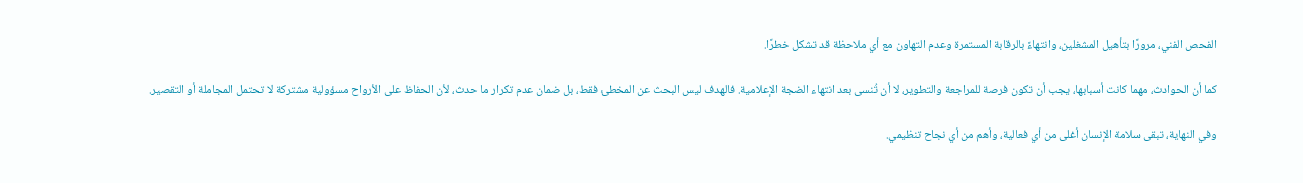الفحص الفني، مرورًا بتأهيل المشغلين، وانتهاءً بالرقابة المستمرة وعدم التهاون مع أي ملاحظة قد تشكل خطرًا.

كما أن الحوادث، مهما كانت أسبابها، يجب أن تكون فرصة للمراجعة والتطوير، لا أن تُنسى بعد انتهاء الضجة الإعلامية. فالهدف ليس البحث عن المخطئ فقط، بل ضمان عدم تكرار ما حدث، لأن الحفاظ على الأرواح مسؤولية مشتركة لا تحتمل المجاملة أو التقصير.

وفي النهاية، تبقى سلامة الإنسان أغلى من أي فعالية، وأهم من أي نجاح تنظيمي.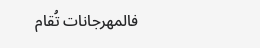فالمهرجانات تُقام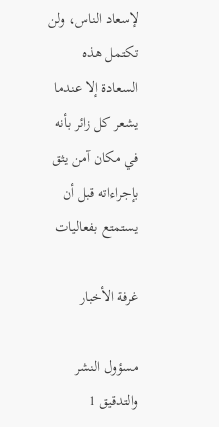لإسعاد الناس، ولن تكتمل هذه السعادة إلا عندما يشعر كل زائر بأنه في مكان آمن يثق بإجراءاته قبل أن يستمتع بفعاليات

غرفة الأخبار

مسؤول النشر والتدقيق 1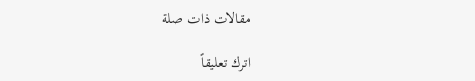مقالات ذات صلة

اترك تعليقاً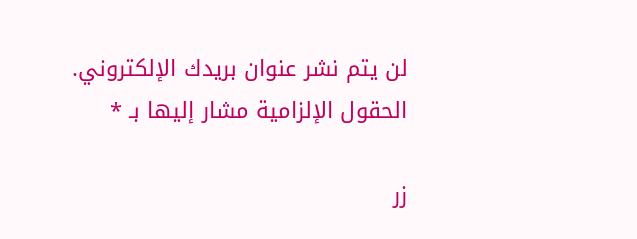لن يتم نشر عنوان بريدك الإلكتروني. الحقول الإلزامية مشار إليها بـ *

زر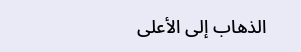الذهاب إلى الأعلى